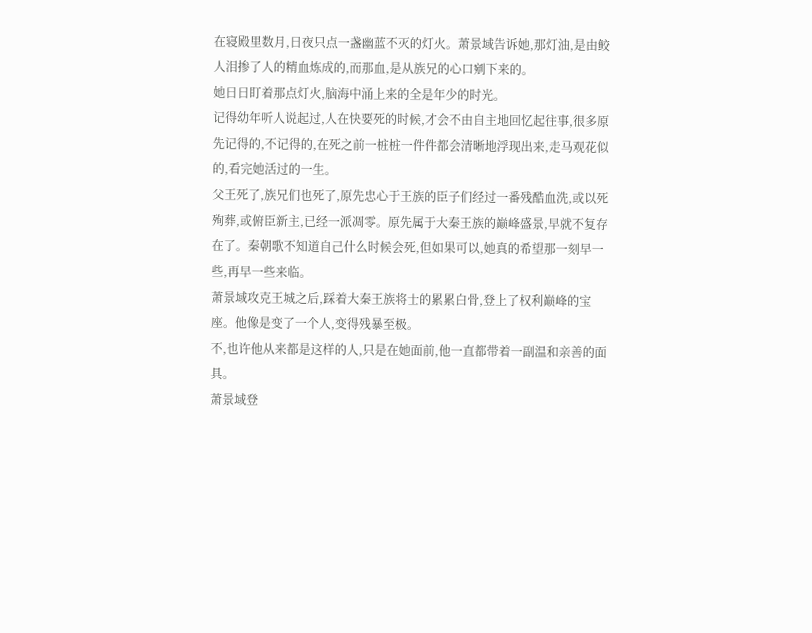在寝殿里数月,日夜只点一盏幽蓝不灭的灯火。萧景域告诉她,那灯油,是由鲛人泪掺了人的精血炼成的,而那血,是从族兄的心口剜下来的。
她日日盯着那点灯火,脑海中涌上来的全是年少的时光。
记得幼年听人说起过,人在快要死的时候,才会不由自主地回忆起往事,很多原先记得的,不记得的,在死之前一桩桩一件件都会清晰地浮现出来,走马观花似的,看完她活过的一生。
父王死了,族兄们也死了,原先忠心于王族的臣子们经过一番残酷血洗,或以死殉葬,或俯臣新主,已经一派凋零。原先属于大秦王族的巅峰盛景,早就不复存在了。秦朝歌不知道自己什么时候会死,但如果可以,她真的希望那一刻早一些,再早一些来临。
萧景域攻克王城之后,踩着大秦王族将士的累累白骨,登上了权利巅峰的宝座。他像是变了一个人,变得残暴至极。
不,也许他从来都是这样的人,只是在她面前,他一直都带着一副温和亲善的面具。
萧景域登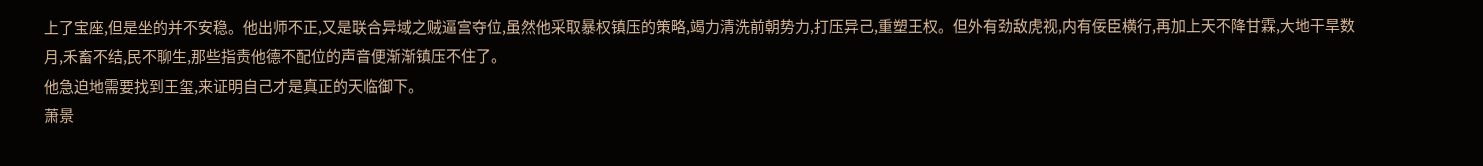上了宝座,但是坐的并不安稳。他出师不正,又是联合异域之贼逼宫夺位,虽然他采取暴权镇压的策略,竭力清洗前朝势力,打压异己,重塑王权。但外有劲敌虎视,内有佞臣横行,再加上天不降甘霖,大地干旱数月,禾畜不结,民不聊生,那些指责他德不配位的声音便渐渐镇压不住了。
他急迫地需要找到王玺,来证明自己才是真正的天临御下。
萧景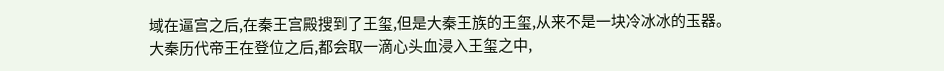域在逼宫之后,在秦王宫殿搜到了王玺,但是大秦王族的王玺,从来不是一块冷冰冰的玉器。
大秦历代帝王在登位之后,都会取一滴心头血浸入王玺之中,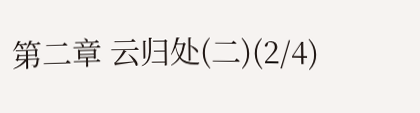第二章 云归处(二)(2/4)